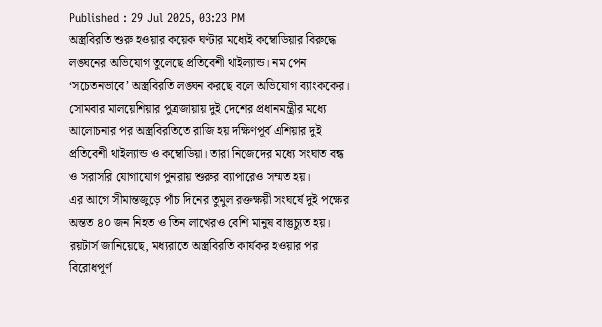Published : 29 Jul 2025, 03:23 PM
অস্ত্রবিরতি শুরু হওয়ার কয়েক ঘণ্টার মধ্যেই কম্বোডিয়ার বিরুদ্ধে লঙ্ঘনের অভিযোগ তুলেছে প্রতিবেশী থাইল্যান্ড। নম পেন ‘সচেতনভাবে’ অস্ত্রবিরতি লঙ্ঘন করছে বলে অভিযোগ ব্যাংককের।
সোমবার মালয়েশিয়ার পুত্রজায়ায় দুই দেশের প্রধানমন্ত্রীর মধ্যে আলোচনার পর অস্ত্রবিরতিতে রাজি হয় দক্ষিণপূর্ব এশিয়ার দুই প্রতিবেশী থাইল্যান্ড ও কম্বোডিয়া। তারা নিজেদের মধ্যে সংঘাত বন্ধ ও সরাসরি যোগাযোগ পুনরায় শুরুর ব্যাপারেও সম্মত হয়।
এর আগে সীমান্তজুড়ে পাঁচ দিনের তুমুল রক্তক্ষয়ী সংঘর্ষে দুই পক্ষের অন্তত ৪০ জন নিহত ও তিন লাখেরও বেশি মানুষ বাস্তুচ্যুত হয়।
রয়টার্স জানিয়েছে, মধ্যরাতে অস্ত্রবিরতি কার্যকর হওয়ার পর বিরোধপূর্ণ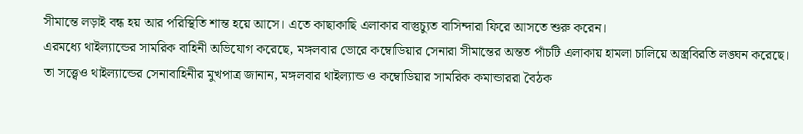সীমান্তে লড়াই বন্ধ হয় আর পরিস্থিতি শান্ত হয়ে আসে। এতে কাছাকাছি এলাকার বাস্তুচ্যুত বাসিন্দারা ফিরে আসতে শুরু করেন।
এরমধ্যে থাইল্যান্ডের সামরিক বাহিনী অভিযোগ করেছে, মঙ্গলবার ভোরে কম্বোডিয়ার সেনারা সীমান্তের অন্তত পাঁচটি এলাকায় হামলা চালিয়ে অস্ত্রবিরতি লঙ্ঘন করেছে।
তা সত্ত্বেও থাইল্যান্ডের সেনাবাহিনীর মুখপাত্র জানান, মঙ্গলবার থাইল্যান্ড ও কম্বোডিয়ার সামরিক কমান্ডাররা বৈঠক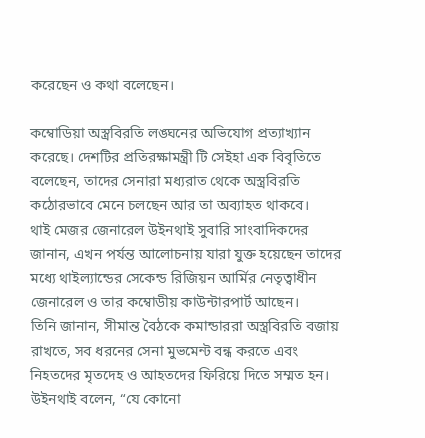করেছেন ও কথা বলেছেন।

কম্বোডিয়া অস্ত্রবিরতি লঙ্ঘনের অভিযোগ প্রত্যাখ্যান করেছে। দেশটির প্রতিরক্ষামন্ত্রী টি সেইহা এক বিবৃতিতে বলেছেন, তাদের সেনারা মধ্যরাত থেকে অস্ত্রবিরতি কঠোরভাবে মেনে চলছেন আর তা অব্যাহত থাকবে।
থাই মেজর জেনারেল উইনথাই সুবারি সাংবাদিকদের জানান, এখন পর্যন্ত আলোচনায় যারা যুক্ত হয়েছেন তাদের মধ্যে থাইল্যান্ডের সেকেন্ড রিজিয়ন আর্মির নেতৃত্বাধীন জেনারেল ও তার কম্বোডীয় কাউন্টারপার্ট আছেন।
তিনি জানান, সীমান্ত বৈঠকে কমান্ডাররা অস্ত্রবিরতি বজায় রাখতে, সব ধরনের সেনা মুভমেন্ট বন্ধ করতে এবং নিহতদের মৃতদেহ ও আহতদের ফিরিয়ে দিতে সম্মত হন।
উইনথাই বলেন, “যে কোনো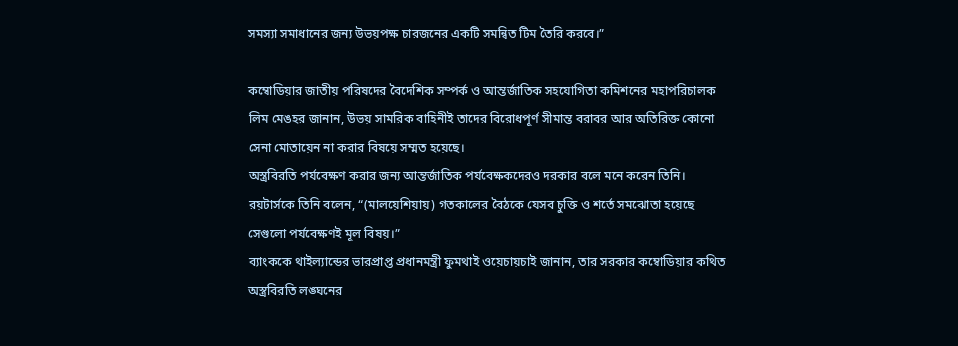সমস্যা সমাধানের জন্য উভয়পক্ষ চারজনের একটি সমন্বিত টিম তৈরি করবে।”

কম্বোডিয়ার জাতীয় পরিষদের বৈদেশিক সম্পর্ক ও আন্তর্জাতিক সহযোগিতা কমিশনের মহাপরিচালক লিম মেঙহর জানান, উভয় সামরিক বাহিনীই তাদের বিরোধপূর্ণ সীমান্ত বরাবর আর অতিরিক্ত কোনো সেনা মোতায়েন না করার বিষয়ে সম্মত হয়েছে।
অস্ত্রবিরতি পর্যবেক্ষণ করার জন্য আন্তর্জাতিক পর্যবেক্ষকদেরও দরকার বলে মনে করেন তিনি।
রয়টার্সকে তিনি বলেন, “(মালয়েশিয়ায়) গতকালের বৈঠকে যেসব চুক্তি ও শর্তে সমঝোতা হয়েছে সেগুলো পর্যবেক্ষণই মূল বিষয়।”
ব্যাংককে থাইল্যান্ডের ভারপ্রাপ্ত প্রধানমন্ত্রী ফুমথাই ওয়েচায়চাই জানান, তার সরকার কম্বোডিয়ার কথিত অস্ত্রবিরতি লঙ্ঘনের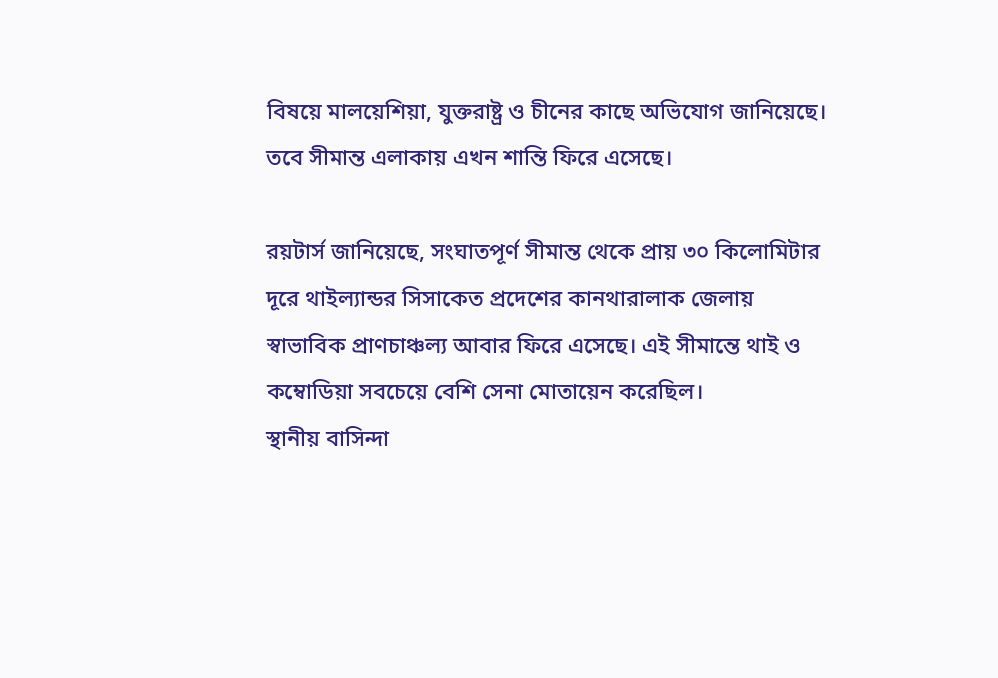বিষয়ে মালয়েশিয়া, যুক্তরাষ্ট্র ও চীনের কাছে অভিযোগ জানিয়েছে। তবে সীমান্ত এলাকায় এখন শান্তি ফিরে এসেছে।

রয়টার্স জানিয়েছে, সংঘাতপূর্ণ সীমান্ত থেকে প্রায় ৩০ কিলোমিটার দূরে থাইল্যান্ডর সিসাকেত প্রদেশের কানথারালাক জেলায় স্বাভাবিক প্রাণচাঞ্চল্য আবার ফিরে এসেছে। এই সীমান্তে থাই ও কম্বোডিয়া সবচেয়ে বেশি সেনা মোতায়েন করেছিল।
স্থানীয় বাসিন্দা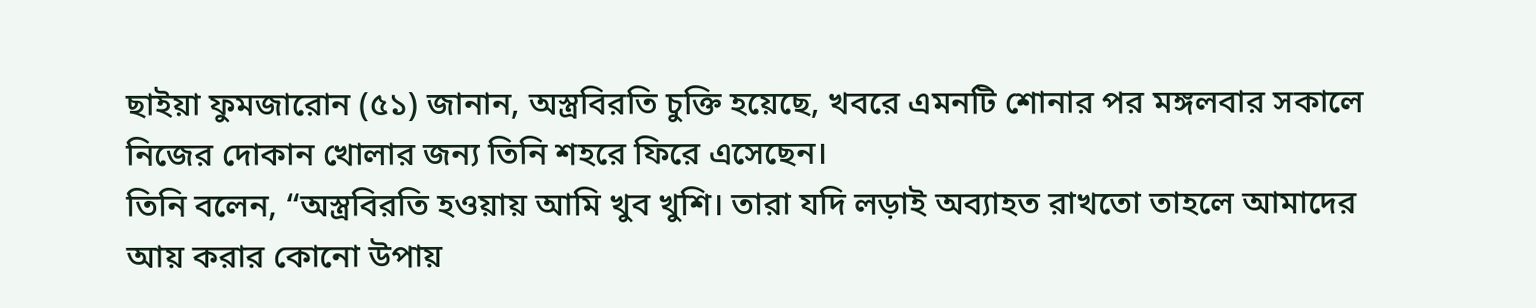ছাইয়া ফুমজারোন (৫১) জানান, অস্ত্রবিরতি চুক্তি হয়েছে, খবরে এমনটি শোনার পর মঙ্গলবার সকালে নিজের দোকান খোলার জন্য তিনি শহরে ফিরে এসেছেন।
তিনি বলেন, “অস্ত্রবিরতি হওয়ায় আমি খুব খুশি। তারা যদি লড়াই অব্যাহত রাখতো তাহলে আমাদের আয় করার কোনো উপায়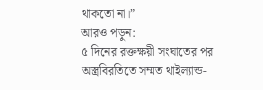থাকতো না।”
আরও পড়ুন:
৫ দিনের রক্তক্ষয়ী সংঘাতের পর অস্ত্রবিরতিতে সম্মত থাইল্যান্ড-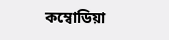কম্বোডিয়া